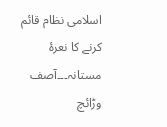اسلامی نظام قائم کرنے کا نعرۂ مستانہ۔۔۔آصف وڑائچ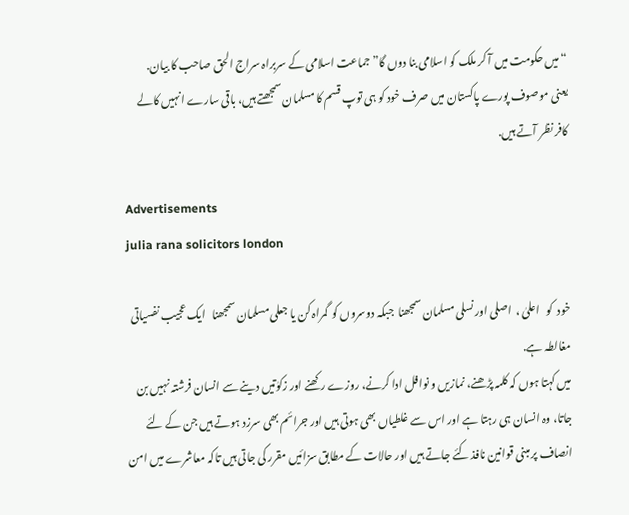“میں حکومت میں آ کر ملک کو اسلامی بنا دوں گا”جماعت اسلامی کے سربراہ سراج الحق صاحب کا بیان.
یعنی موصوف پورے پاکستان میں صرف خود کو ہی توپ قسم کا مسلمان سمجھتے ہیں، باقی سارے انہیں کالے کافر نظر آتے ہیں.

Advertisements
julia rana solicitors london

خود  کو   اعلیٰ ،  اصلی اور نسلی مسلمان سمجھنا  جبکہ دوسروں کو  گمراہ کن یا جعلی مسلمان سمجھنا   ایک عجیب نفسیاتی مغالطہ ہے.
میں کہتا ہوں کہ کلمہ پڑھنے، نمازیں و نوافل ادا کرنے، روزے رکھنے اور زکوٰتیں دینے سے انسان فرشتہ نہیں بن جاتا، وہ انسان ہی رہتا ہے اور اس سے غلطیاں بھی ہوتی ہیں اور جرائم بھی سرزد ہوتے ہیں جن کے لئے انصاف پر مبنی قوانین نافذ کئے جاتے ہیں اور حالات کے مطابق سزائیں مقرر کی جاتی ہیں تاکہ معاشرے میں امن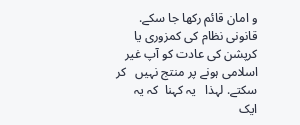و امان قائم رکھا جا سکے. قانونی نظام کی کمزوری یا کرپشن کی عادت کو آپ غیر اسلامی ہونے پر منتج نہیں   کر  سکتے. لہذا   یہ کہنا  کہ یہ ایک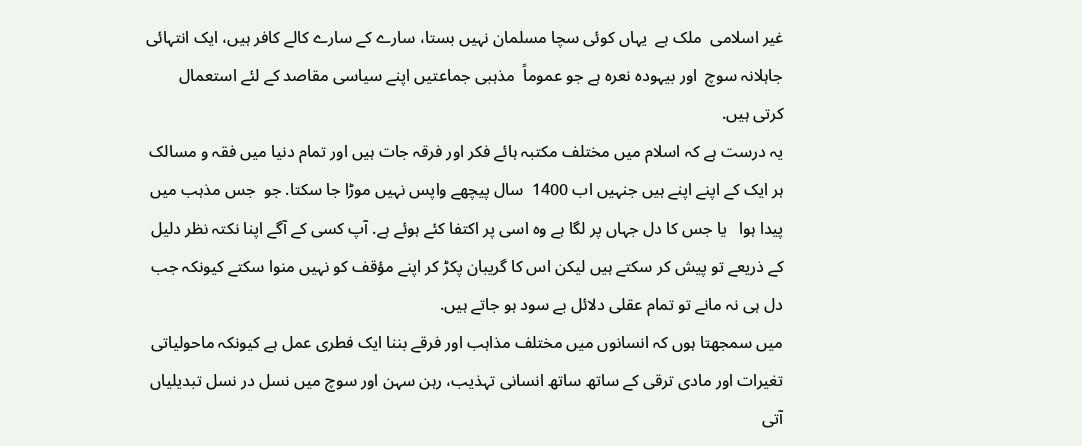غیر اسلامی  ملک ہے  یہاں کوئی سچا مسلمان نہیں بستا، سارے کے سارے کالے کافر ہیں، ایک انتہائی جاہلانہ سوچ  اور بیہودہ نعرہ ہے جو عموماً  مذہبی جماعتیں اپنے سیاسی مقاصد کے لئے استعمال کرتی ہیں.
یہ درست ہے کہ اسلام میں مختلف مکتبہ ہائے فکر اور فرقہ جات ہیں اور تمام دنیا میں فقہ و مسالک ہر ایک کے اپنے اپنے ہیں جنہیں اب 1400  سال پیچھے واپس نہیں موڑا جا سکتا. جو  جس مذہب میں پیدا ہوا   یا جس کا دل جہاں پر لگا ہے وہ اسی پر اکتفا کئے ہوئے ہے. آپ کسی کے آگے اپنا نکتہ نظر دلیل کے ذریعے تو پیش کر سکتے ہیں لیکن اس کا گریبان پکڑ کر اپنے مؤقف کو نہیں منوا سکتے کیونکہ جب دل ہی نہ مانے تو تمام عقلی دلائل بے سود ہو جاتے ہیں.
میں سمجھتا ہوں کہ انسانوں میں مختلف مذاہب اور فرقے بننا ایک فطری عمل ہے کیونکہ ماحولیاتی تغیرات اور مادی ترقی کے ساتھ ساتھ انسانی تہذیب، رہن سہن اور سوچ میں نسل در نسل تبدیلیاں آتی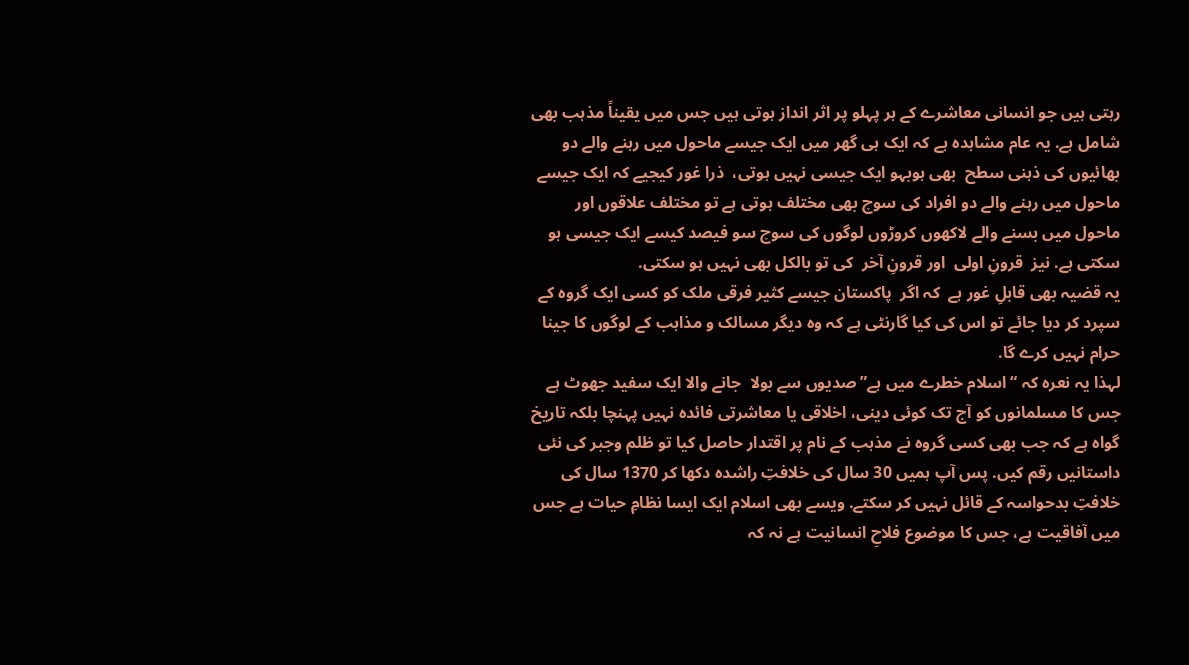رہتی ہیں جو انسانی معاشرے کے ہر پہلو پر اثر انداز ہوتی ہیں جس میں یقیناً مذہب بھی شامل ہے. یہ عام مشاہدہ ہے کہ ایک ہی گھر میں ایک جیسے ماحول میں رہنے والے دو بھائیوں کی ذہنی سطح  بھی ہوبہو ایک جیسی نہیں ہوتی،  ذرا غور کیجیے کہ ایک جیسے ماحول میں رہنے والے دو افراد کی سوچ بھی مختلف ہوتی ہے تو مختلف علاقوں اور ماحول میں بسنے والے لاکھوں کروڑوں لوگوں کی سوچ سو فیصد کیسے ایک جیسی ہو سکتی ہے. نیز  قرونِ اولی  اور قرونِ آخر  کی تو بالکل بھی نہیں ہو سکتی.
یہ قضیہ بھی قابلِ غور ہے  کہ اگر  پاکستان جیسے کثیر فرقی ملک کو کسی ایک گروہ کے سپرد کر دیا جائے تو اس کی کیا گارنٹی ہے کہ وہ دیگر مسالک و مذاہب کے لوگوں کا جینا حرام نہیں کرے گا.
لہذا یہ نعرہ کہ “اسلام خطرے میں ہے” صدیوں سے بولا  جانے والا ایک سفید جھوٹ ہے جس کا مسلمانوں کو آج تک کوئی دینی، اخلاقی یا معاشرتی فائدہ نہیں پہنچا بلکہ تاریخ گواہ ہے کہ جب بھی کسی گروہ نے مذہب کے نام پر اقتدار حاصل کیا تو ظلم وجبر کی نئی داستانیں رقم کیں. پس آپ ہمیں 30 سال کی خلافتِ راشدہ دکھا کر 1370 سال کی خلافتِ بدحواسہ کے قائل نہیں کر سکتے. ویسے بھی اسلام ایک ایسا نظامِ حیات ہے جس میں آفاقیت ہے، جس کا موضوع فلاحِ انسانیت ہے نہ کہ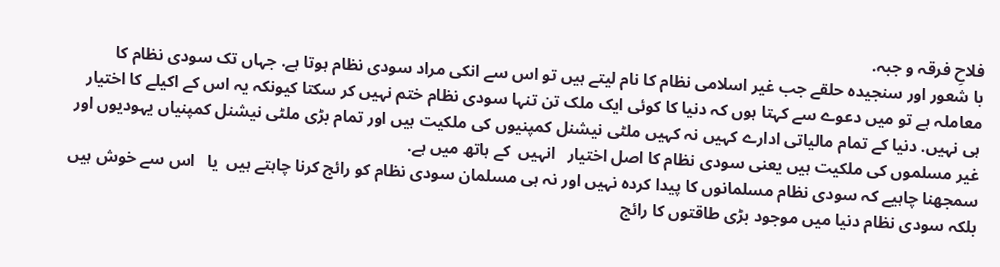فلاحِ فرقہ و جبہ.
با شعور اور سنجیدہ حلقے جب غیر اسلامی نظام کا نام لیتے ہیں تو اس سے انکی مراد سودی نظام ہوتا ہے. جہاں تک سودی نظام کا معاملہ ہے تو میں دعوے سے کہتا ہوں کہ دنیا کا کوئی ایک ملک تن تنہا سودی نظام ختم نہیں کر سکتا کیونکہ یہ اس کے اکیلے کا اختیار ہی نہیں. دنیا کے تمام مالیاتی ادارے کہیں نہ کہیں ملٹی نیشنل کمپنیوں کی ملکیت ہیں اور تمام بڑی ملٹی نیشنل کمپنیاں یہودیوں اور غیر مسلموں کی ملکیت ہیں یعنی سودی نظام کا اصل اختیار   انہیں  کے ہاتھ میں ہے.
سمجھنا چاہیے کہ سودی نظام مسلمانوں کا پیدا کردہ نہیں اور نہ ہی مسلمان سودی نظام کو رائج کرنا چاہتے ہیں  یا   اس سے خوش ہیں بلکہ سودی نظام دنیا میں موجود بڑی طاقتوں کا رائج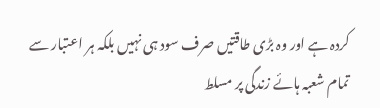کردہ ہے اور وہ بڑی طاقتیں صرف سود ہی نہیں بلکہ ہر اعتبار سے تمام شعبہ ہائے زندگی پر مسلط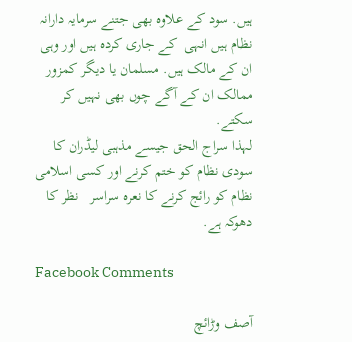ہیں. سود کے علاوہ بھی جتنے سرمایہ دارانہ نظام ہیں انہی  کے جاری کردہ ہیں اور وہی ان کے مالک ہیں. مسلمان یا دیگر کمزور ممالک ان کے آگے چوں بھی نہیں کر سکتے.
لہذا سراج الحق جیسے مذہبی لیڈران کا سودی نظام کو ختم کرنے اور کسی اسلامی نظام کو رائج کرنے کا نعرہ سراسر   نظر کا  دھوکہ ہے.

Facebook Comments

آصف وڑائچ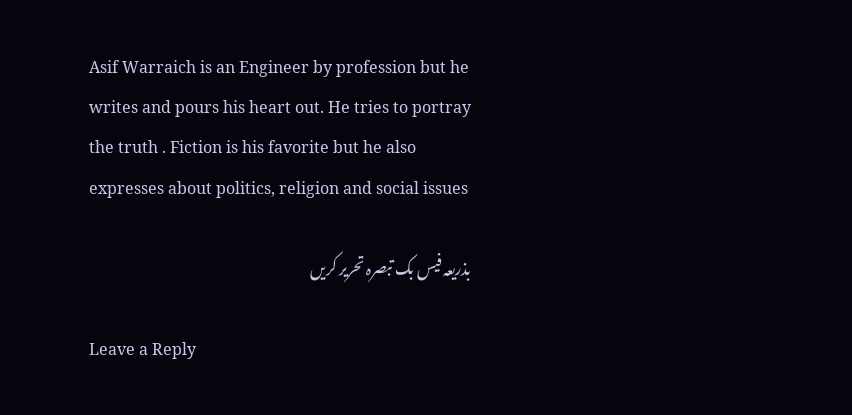Asif Warraich is an Engineer by profession but he writes and pours his heart out. He tries to portray the truth . Fiction is his favorite but he also expresses about politics, religion and social issues

بذریعہ فیس بک تبصرہ تحریر کریں

Leave a Reply